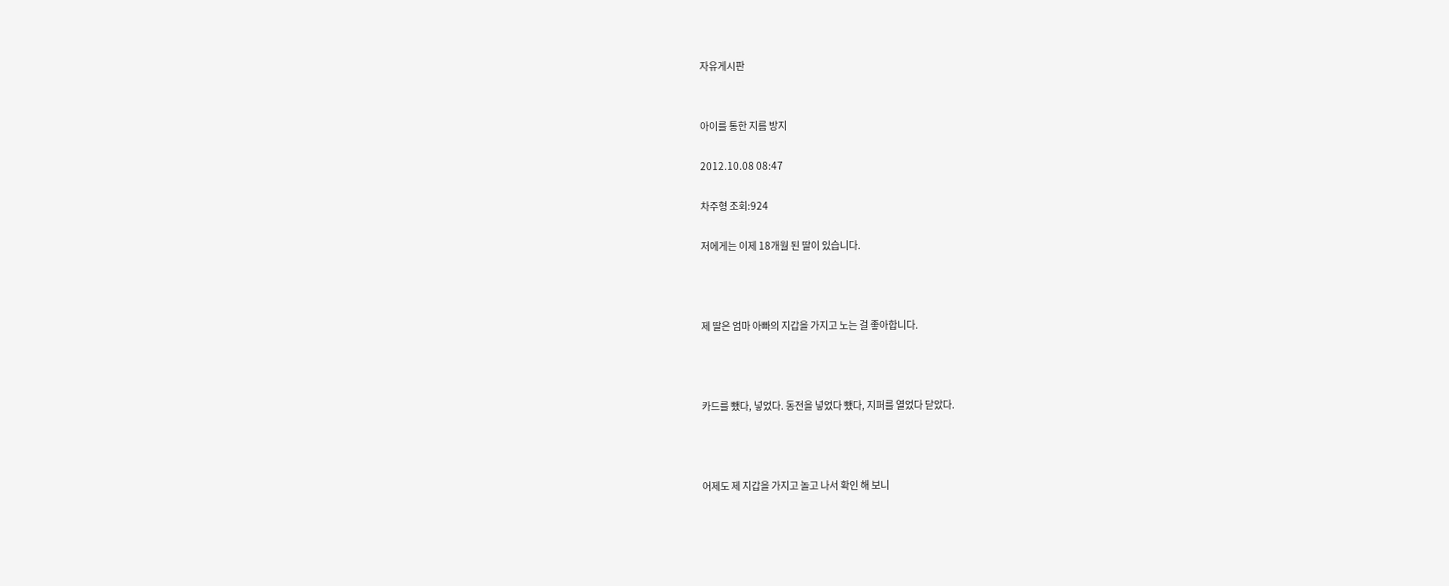자유게시판


아이를 통한 지름 방지

2012.10.08 08:47

차주형 조회:924

저에게는 이제 18개월 된 딸이 있습니다.



제 딸은 엄마 아빠의 지갑을 가지고 노는 걸 좋아합니다.



카드를 뺐다, 넣었다. 동전을 넣었다 뺐다, 지퍼를 열었다 닫았다.



어제도 제 지갑을 가지고 놀고 나서 확인 해 보니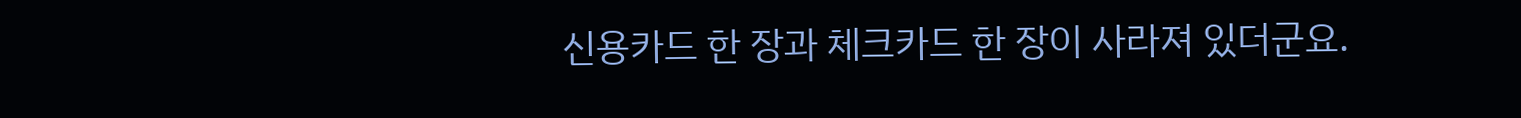신용카드 한 장과 체크카드 한 장이 사라져 있더군요.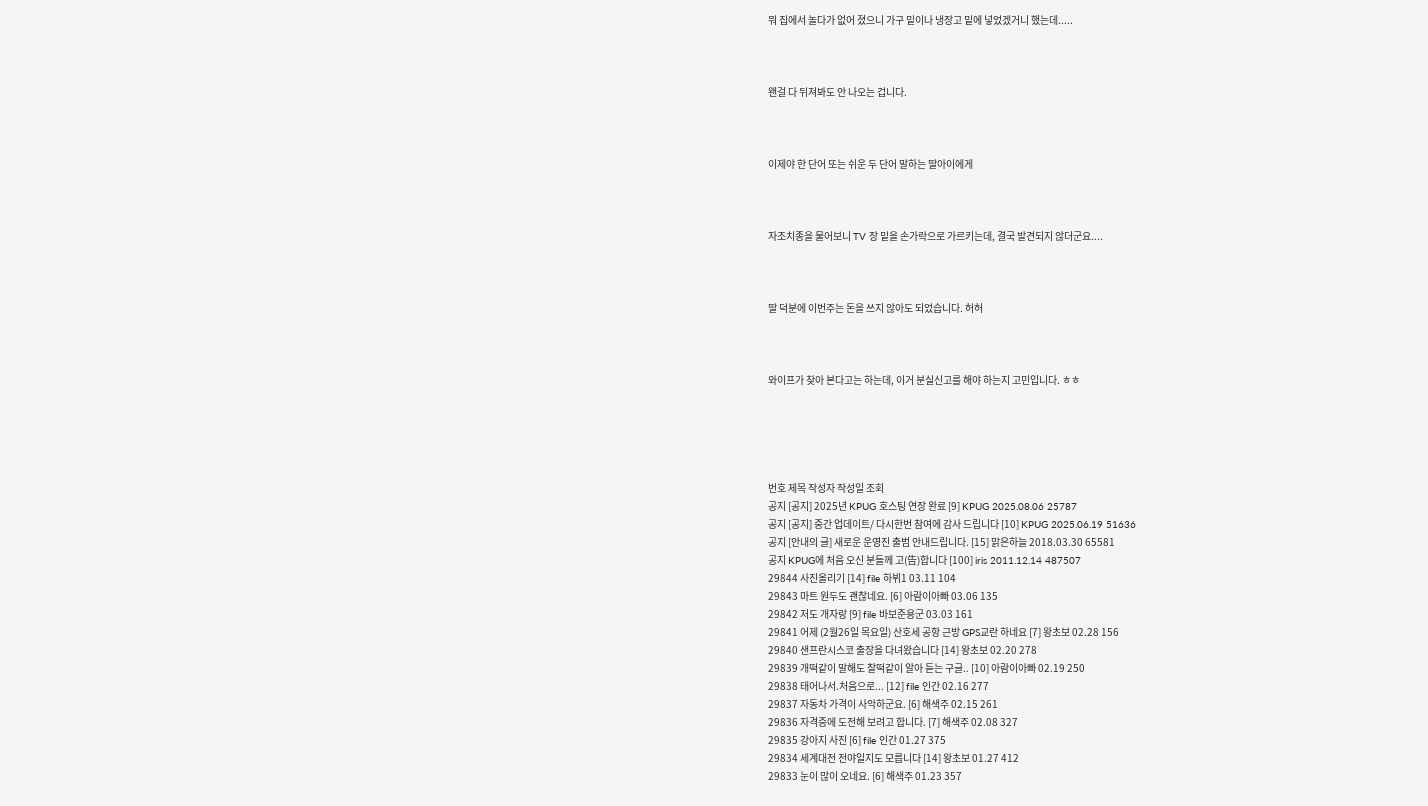뭐 집에서 놀다가 없어 졌으니 가구 밑이나 냉장고 밑에 넣었겠거니 했는데.....



왠걸 다 뒤져봐도 안 나오는 겁니다.



이제야 한 단어 또는 쉬운 두 단어 말하는 딸아이에게



자조치종을 물어보니 TV 장 밑을 손가락으로 가르키는데, 결국 발견되지 않더군요....



딸 덕분에 이번주는 돈을 쓰지 않아도 되었습니다. 허허



와이프가 찾아 본다고는 하는데, 이거 분실신고를 해야 하는지 고민입니다. ㅎㅎ





번호 제목 작성자 작성일 조회
공지 [공지] 2025년 KPUG 호스팅 연장 완료 [9] KPUG 2025.08.06 25787
공지 [공지] 중간 업데이트/ 다시한번 참여에 감사 드립니다 [10] KPUG 2025.06.19 51636
공지 [안내의 글] 새로운 운영진 출범 안내드립니다. [15] 맑은하늘 2018.03.30 65581
공지 KPUG에 처음 오신 분들께 고(告)합니다 [100] iris 2011.12.14 487507
29844 사진올리기 [14] file 하뷔1 03.11 104
29843 마트 원두도 괜찮네요. [6] 아람이아빠 03.06 135
29842 저도 개자랑 [9] file 바보준용군 03.03 161
29841 어제 (2월26일 목요일) 산호세 공항 근방 GPS교란 하네요 [7] 왕초보 02.28 156
29840 샌프란시스코 출장을 다녀왔습니다 [14] 왕초보 02.20 278
29839 개떡같이 말해도 찰떡같이 알아 듣는 구글.. [10] 아람이아빠 02.19 250
29838 태어나서.처음으로... [12] file 인간 02.16 277
29837 자동차 가격이 사악하군요. [6] 해색주 02.15 261
29836 자격증에 도전해 보려고 합니다. [7] 해색주 02.08 327
29835 강아지 사진 [6] file 인간 01.27 375
29834 세계대전 전야일지도 모릅니다 [14] 왕초보 01.27 412
29833 눈이 많이 오네요. [6] 해색주 01.23 357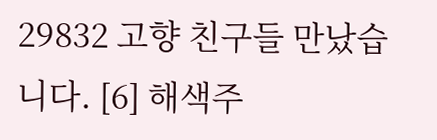29832 고향 친구들 만났습니다. [6] 해색주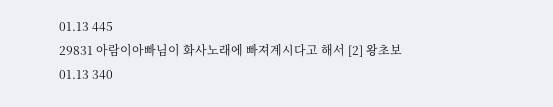01.13 445
29831 아람이아빠님이 화사노래에 빠져계시다고 해서 [2] 왕초보 01.13 340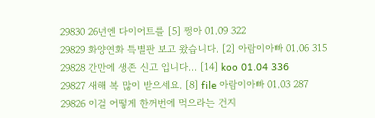29830 26년엔 다이어트를 [5] 쩡아 01.09 322
29829 화양연화 특별판 보고 왔습니다. [2] 아람이아빠 01.06 315
29828 간만에 생존 신고 입니다... [14] koo 01.04 336
29827 새해 복 많이 받으세요. [8] file 아람이아빠 01.03 287
29826 이걸 어떻게 한꺼번에 먹으라는 건지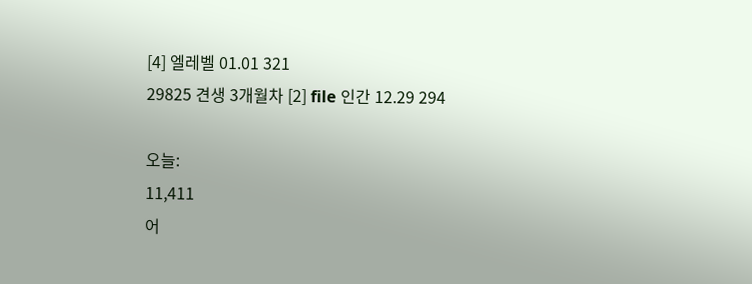[4] 엘레벨 01.01 321
29825 견생 3개월차 [2] file 인간 12.29 294

오늘:
11,411
어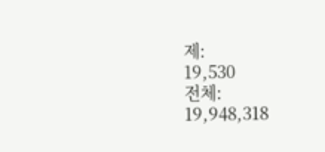제:
19,530
전체:
19,948,318